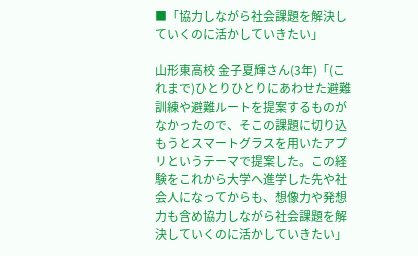■「協力しながら社会課題を解決していくのに活かしていきたい」

山形東高校 金子夏輝さん(3年)「(これまで)ひとりひとりにあわせた避難訓練や避難ルートを提案するものがなかったので、そこの課題に切り込もうとスマートグラスを用いたアプリというテーマで提案した。この経験をこれから大学へ進学した先や社会人になってからも、想像力や発想力も含め協力しながら社会課題を解決していくのに活かしていきたい」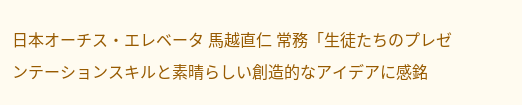日本オーチス・エレベータ 馬越直仁 常務「生徒たちのプレゼンテーションスキルと素晴らしい創造的なアイデアに感銘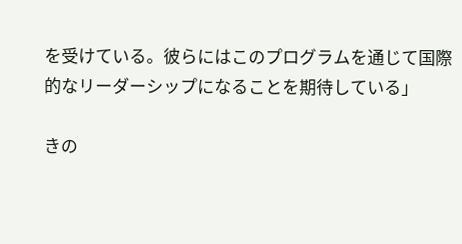を受けている。彼らにはこのプログラムを通じて国際的なリーダーシップになることを期待している」

きの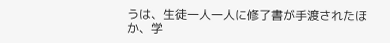うは、生徒一人一人に修了書が手渡されたほか、学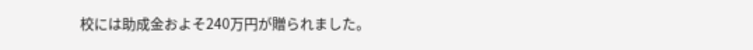校には助成金およそ240万円が贈られました。